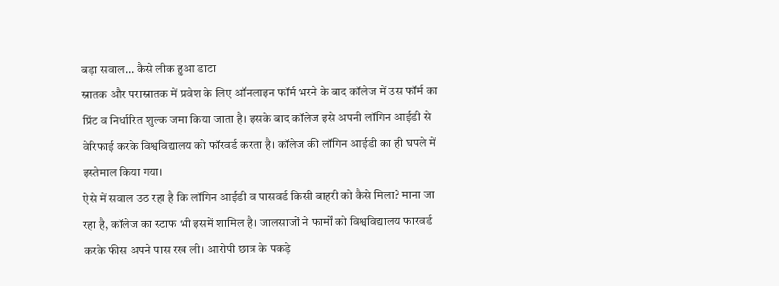बड़ा सवाल... कैसे लीक हुआ डाटा
स्नातक और परास्नातक में प्रवेश के लिए ऑनलाइन फॉर्म भरने के बाद कॉलेज में उस फॉर्म का प्रिंट व निर्धारित शुल्क जमा किया जाता है। इसके बाद कॉलेज इसे अपनी लॉगिन आईडी से वेरिफाई करके विश्वविद्यालय को फॉरवर्ड करता है। कॉलेज की लॉगिन आईडी का ही घपले में इस्तेमाल किया गया।
ऐसे में सवाल उठ रहा है कि लॉगिन आईडी व पासवर्ड किसी बाहरी को कैसे मिला? माना जा रहा है, कॉलेज का स्टाफ भी इसमें शामिल है। जालसाजों ने फार्मों को विश्वविद्यालय फारवर्ड करके फीस अपने पास रख ली। आरोपी छात्र के पकड़े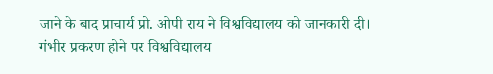जाने के बाद प्राचार्य प्रो. ओपी राय ने विश्वविद्यालय को जानकारी दी। गंभीर प्रकरण होने पर विश्वविद्यालय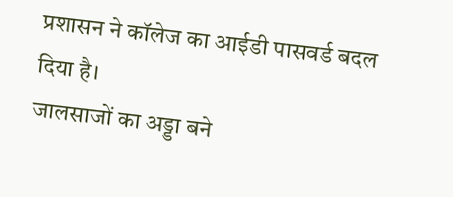प्रशासन ने कॉलेज का आईडी पासवर्ड बदल दिया है।
जालसाजों का अड्डा बने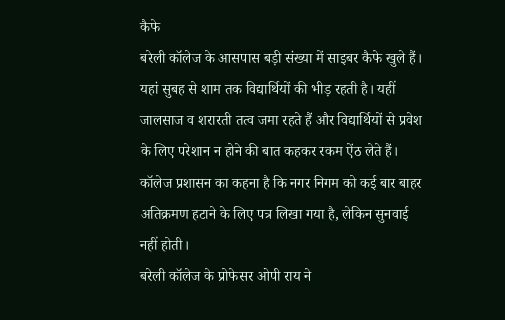कैफे
बरेली कॉलेज के आसपास बड़ी संख्या में साइबर कैफे खुले हैं। यहां सुबह से शाम तक विद्यार्थियों की भीड़ रहती है। यहीं जालसाज व शरारती तत्व जमा रहते हैं और विद्यार्थियों से प्रवेश के लिए परेशान न होने की बात कहकर रकम ऐंठ लेते हैं। कॉलेज प्रशासन का कहना है कि नगर निगम को कई बार बाहर अतिक्रमण हटाने के लिए पत्र लिखा गया है, लेकिन सुनवाई नहीं होती।
बरेली कॉलेज के प्रोफेसर ओपी राय ने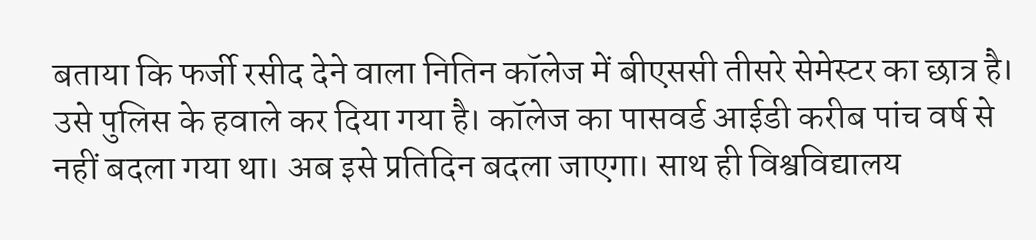बताया कि फर्जी रसीद देने वाला नितिन कॉलेज में बीएससी तीसरे सेमेस्टर का छात्र है। उसे पुलिस के हवाले कर दिया गया है। कॉलेज का पासवर्ड आईडी करीब पांच वर्ष से नहीं बदला गया था। अब इसे प्रतिदिन बदला जाएगा। साथ ही विश्वविद्यालय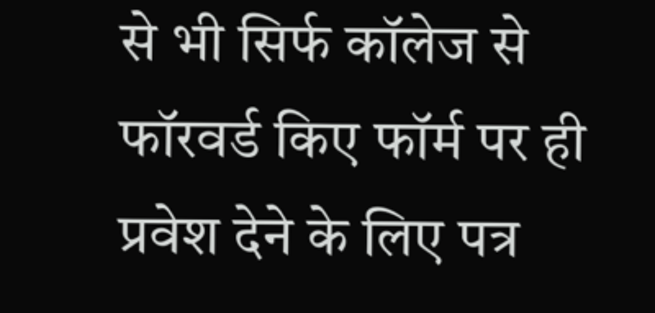से भी सिर्फ कॉलेज से फॉरवर्ड किए फॉर्म पर ही प्रवेश देने के लिए पत्र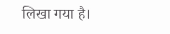लिखा गया है।